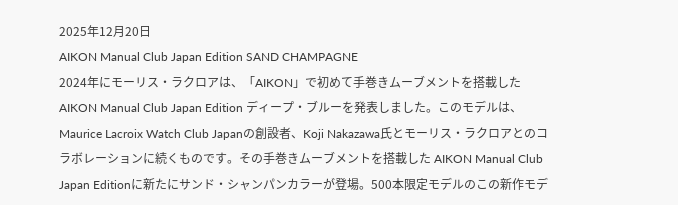2025年12月20日
AIKON Manual Club Japan Edition SAND CHAMPAGNE
2024年にモーリス・ラクロアは、「AIKON」で初めて手巻きムーブメントを搭載したAIKON Manual Club Japan Edition ディープ・ブルーを発表しました。このモデルは、Maurice Lacroix Watch Club Japanの創設者、Koji Nakazawa氏とモーリス・ラクロアとのコラボレーションに続くものです。その手巻きムーブメントを搭載した AIKON Manual Club Japan Editionに新たにサンド・シャンパンカラーが登場。500本限定モデルのこの新作モデ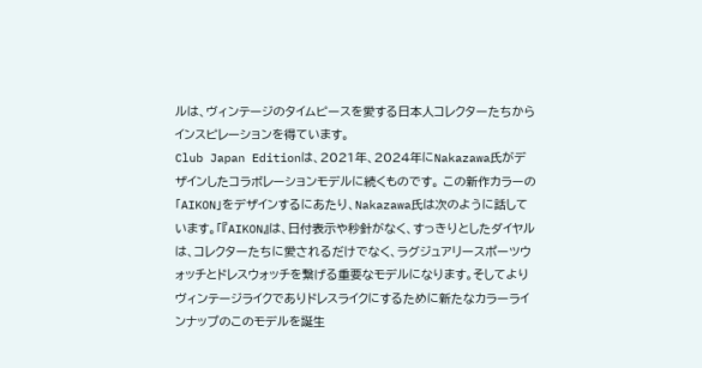ルは、ヴィンテージのタイムピースを愛する日本人コレクターたちからインスピレーションを得ています。
Club Japan Editionは、2021年、2024年にNakazawa氏がデザインしたコラボレーションモデルに続くものです。 この新作カラーの「AIKON」をデザインするにあたり、Nakazawa氏は次のように話しています。「『AIKON』は、日付表示や秒針がなく、すっきりとしたダイヤルは、コレクターたちに愛されるだけでなく、ラグジュアリースポーツウォッチとドレスウォッチを繋げる重要なモデルになります。そしてよりヴィンテージライクでありドレスライクにするために新たなカラーラインナップのこのモデルを誕生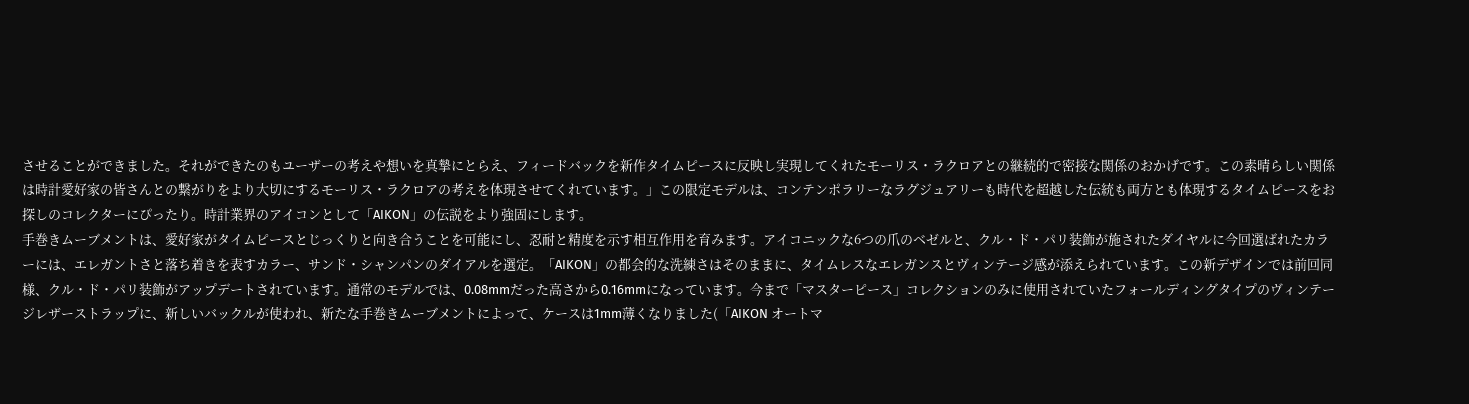させることができました。それができたのもユーザーの考えや想いを真摯にとらえ、フィードバックを新作タイムピースに反映し実現してくれたモーリス・ラクロアとの継続的で密接な関係のおかげです。この素晴らしい関係は時計愛好家の皆さんとの繋がりをより大切にするモーリス・ラクロアの考えを体現させてくれています。」この限定モデルは、コンテンポラリーなラグジュアリーも時代を超越した伝統も両方とも体現するタイムピースをお探しのコレクターにぴったり。時計業界のアイコンとして「AIKON」の伝説をより強固にします。
手巻きムーブメントは、愛好家がタイムピースとじっくりと向き合うことを可能にし、忍耐と精度を示す相互作用を育みます。アイコニックな6つの爪のベゼルと、クル・ド・パリ装飾が施されたダイヤルに今回選ばれたカラーには、エレガントさと落ち着きを表すカラー、サンド・シャンパンのダイアルを選定。「AIKON」の都会的な洗練さはそのままに、タイムレスなエレガンスとヴィンテージ感が添えられています。この新デザインでは前回同様、クル・ド・パリ装飾がアップデートされています。通常のモデルでは、0.08mmだった高さから0.16mmになっています。今まで「マスターピース」コレクションのみに使用されていたフォールディングタイプのヴィンテージレザーストラップに、新しいバックルが使われ、新たな手巻きムーブメントによって、ケースは1mm薄くなりました(「AIKON オートマ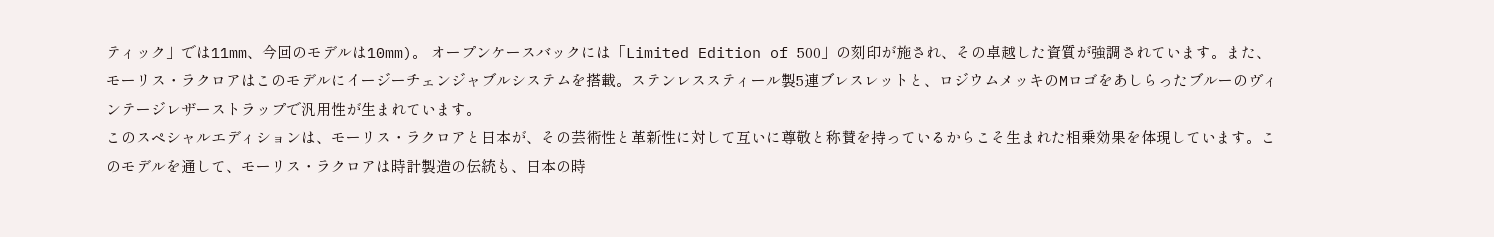ティック」では11mm、今回のモデルは10mm)。 オープンケースバックには「Limited Edition of 500」の刻印が施され、その卓越した資質が強調されています。また、モーリス・ラクロアはこのモデルにイージーチェンジャブルシステムを搭載。ステンレススティール製5連ブレスレットと、ロジウムメッキのMロゴをあしらったブルーのヴィンテージレザーストラップで汎用性が生まれています。
このスペシャルエディションは、モーリス・ラクロアと日本が、その芸術性と革新性に対して互いに尊敬と称賛を持っているからこそ生まれた相乗効果を体現しています。このモデルを通して、モーリス・ラクロアは時計製造の伝統も、日本の時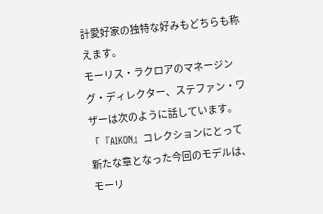計愛好家の独特な好みもどちらも称えます。
モーリス・ラクロアのマネージング・ディレクター、ステファン・ワザーは次のように話しています。「『AIKON』コレクションにとって新たな章となった今回のモデルは、モーリ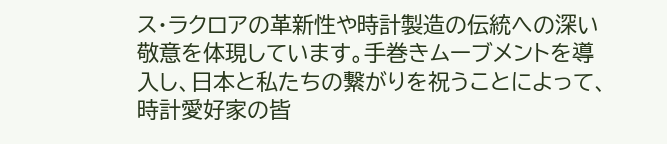ス・ラクロアの革新性や時計製造の伝統への深い敬意を体現しています。手巻きムーブメントを導入し、日本と私たちの繋がりを祝うことによって、時計愛好家の皆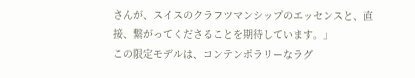さんが、スイスのクラフツマンシップのエッセンスと、直接、繋がってくださることを期待しています。」
この限定モデルは、コンテンポラリーなラグ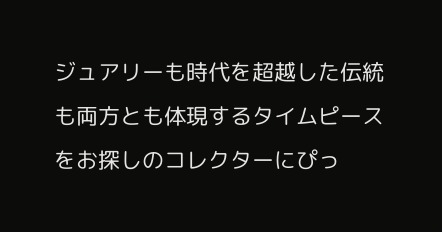ジュアリーも時代を超越した伝統も両方とも体現するタイムピースをお探しのコレクターにぴっ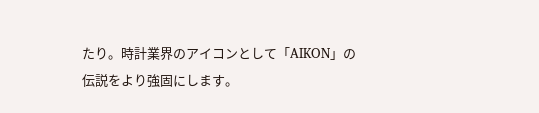たり。時計業界のアイコンとして「AIKON」の伝説をより強固にします。